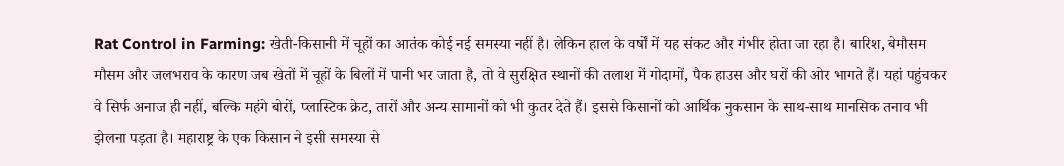Rat Control in Farming: खेती-किसानी में चूहों का आतंक कोई नई समस्या नहीं है। लेकिन हाल के वर्षों में यह संकट और गंभीर होता जा रहा है। बारिश, बेमौसम मौसम और जलभराव के कारण जब खेतों में चूहों के बिलों में पानी भर जाता है, तो वे सुरक्षित स्थानों की तलाश में गोदामों, पैक हाउस और घरों की ओर भागते हैं। यहां पहुंचकर वे सिर्फ अनाज ही नहीं, बल्कि महंगे बोरों, प्लास्टिक क्रेट, तारों और अन्य सामानों को भी कुतर देते हैं। इससे किसानों को आर्थिक नुकसान के साथ-साथ मानसिक तनाव भी झेलना पड़ता है। महाराष्ट्र के एक किसान ने इसी समस्या से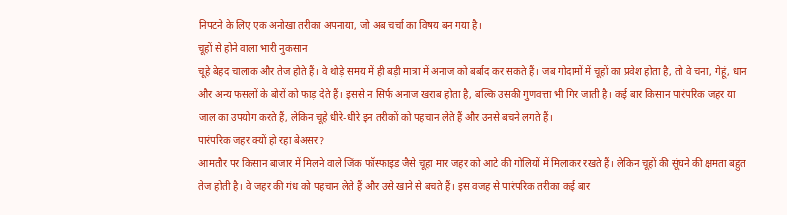निपटने के लिए एक अनोखा तरीका अपनाया, जो अब चर्चा का विषय बन गया है।
चूहों से होने वाला भारी नुकसान
चूहे बेहद चालाक और तेज होते हैं। वे थोड़े समय में ही बड़ी मात्रा में अनाज को बर्बाद कर सकते हैं। जब गोदामों में चूहों का प्रवेश होता है, तो वे चना, गेहूं, धान और अन्य फसलों के बोरों को फाड़ देते हैं। इससे न सिर्फ अनाज खराब होता है, बल्कि उसकी गुणवत्ता भी गिर जाती है। कई बार किसान पारंपरिक जहर या जाल का उपयोग करते हैं, लेकिन चूहे धीरे-धीरे इन तरीकों को पहचान लेते हैं और उनसे बचने लगते हैं।
पारंपरिक जहर क्यों हो रहा बेअसर?
आमतौर पर किसान बाजार में मिलने वाले जिंक फॉस्फाइड जैसे चूहा मार जहर को आटे की गोलियों में मिलाकर रखते हैं। लेकिन चूहों की सूंघने की क्षमता बहुत तेज होती है। वे जहर की गंध को पहचान लेते हैं और उसे खाने से बचते हैं। इस वजह से पारंपरिक तरीका कई बार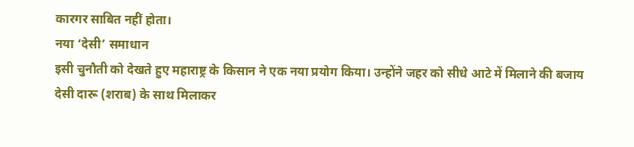कारगर साबित नहीं होता।
नया ‘देसी’ समाधान
इसी चुनौती को देखते हुए महाराष्ट्र के किसान ने एक नया प्रयोग किया। उन्होंने जहर को सीधे आटे में मिलाने की बजाय देसी दारू (शराब) के साथ मिलाकर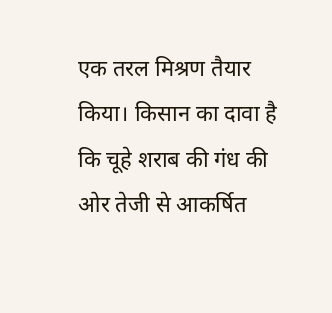एक तरल मिश्रण तैयार किया। किसान का दावा है कि चूहे शराब की गंध की ओर तेजी से आकर्षित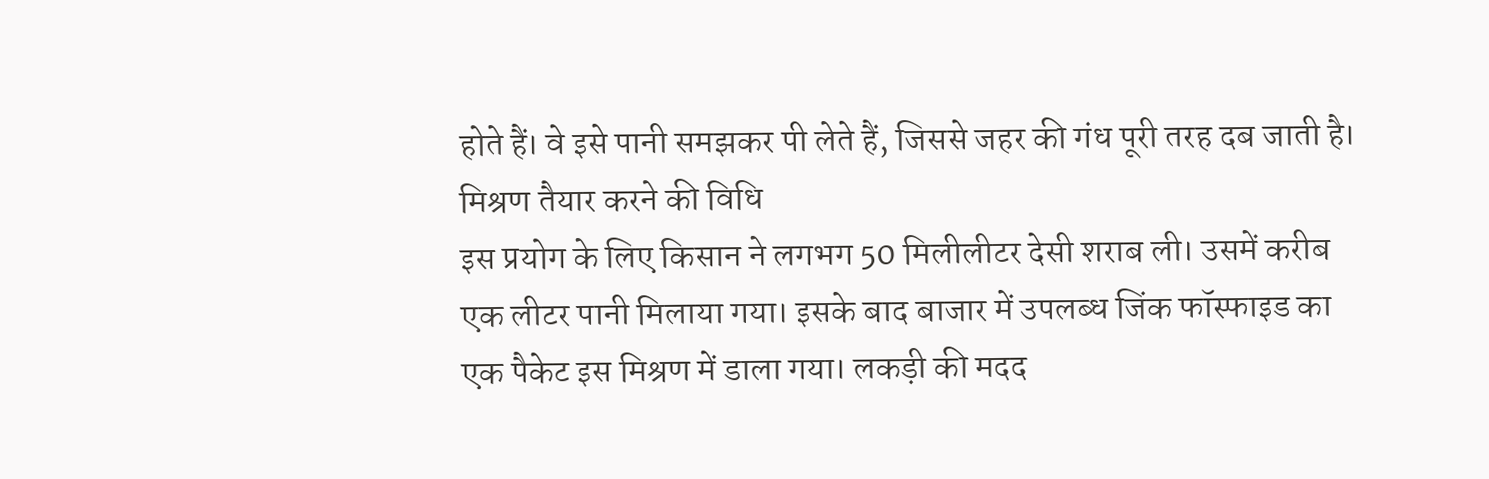होते हैं। वे इसे पानी समझकर पी लेते हैं, जिससे जहर की गंध पूरी तरह दब जाती है।
मिश्रण तैयार करने की विधि
इस प्रयोग के लिए किसान ने लगभग 50 मिलीलीटर देसी शराब ली। उसमें करीब एक लीटर पानी मिलाया गया। इसके बाद बाजार में उपलब्ध जिंक फॉस्फाइड का एक पैकेट इस मिश्रण में डाला गया। लकड़ी की मदद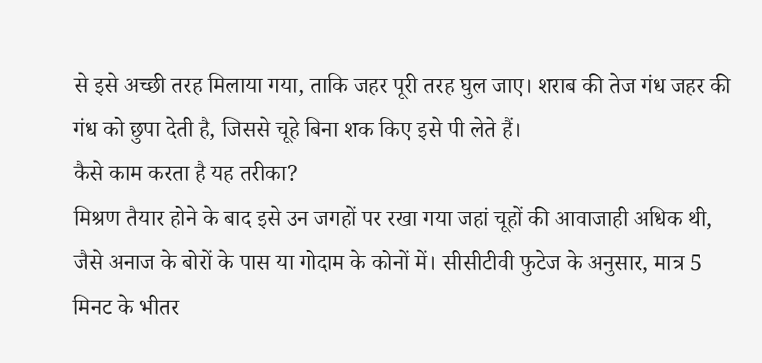से इसे अच्छी तरह मिलाया गया, ताकि जहर पूरी तरह घुल जाए। शराब की तेज गंध जहर की गंध को छुपा देती है, जिससे चूहे बिना शक किए इसे पी लेते हैं।
कैसे काम करता है यह तरीका?
मिश्रण तैयार होने के बाद इसे उन जगहों पर रखा गया जहां चूहों की आवाजाही अधिक थी, जैसे अनाज के बोरों के पास या गोदाम के कोनों में। सीसीटीवी फुटेज के अनुसार, मात्र 5 मिनट के भीतर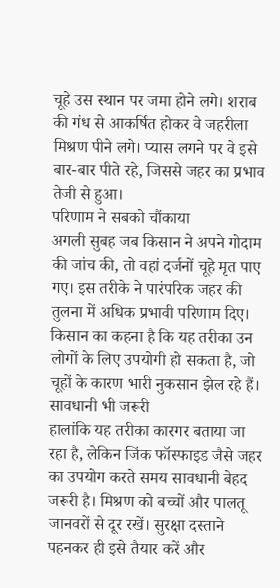चूहे उस स्थान पर जमा होने लगे। शराब की गंध से आकर्षित होकर वे जहरीला मिश्रण पीने लगे। प्यास लगने पर वे इसे बार-बार पीते रहे, जिससे जहर का प्रभाव तेजी से हुआ।
परिणाम ने सबको चौंकाया
अगली सुबह जब किसान ने अपने गोदाम की जांच की, तो वहां दर्जनों चूहे मृत पाए गए। इस तरीके ने पारंपरिक जहर की तुलना में अधिक प्रभावी परिणाम दिए। किसान का कहना है कि यह तरीका उन लोगों के लिए उपयोगी हो सकता है, जो चूहों के कारण भारी नुकसान झेल रहे हैं।
सावधानी भी जरूरी
हालांकि यह तरीका कारगर बताया जा रहा है, लेकिन जिंक फॉस्फाइड जैसे जहर का उपयोग करते समय सावधानी बेहद जरूरी है। मिश्रण को बच्चों और पालतू जानवरों से दूर रखें। सुरक्षा दस्ताने पहनकर ही इसे तैयार करें और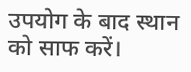उपयोग के बाद स्थान को साफ करें।